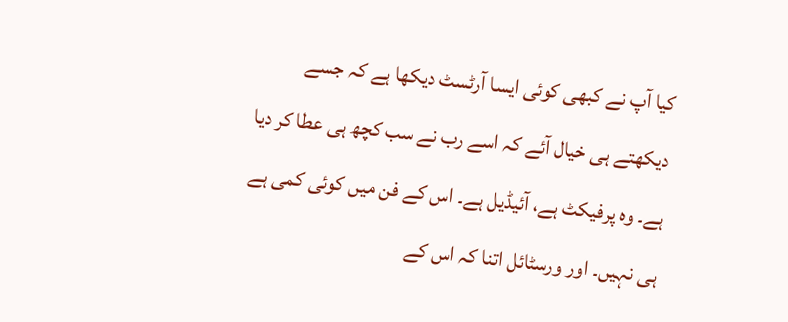کیا آپ نے کبھی کوئی ایسا آرٹسٹ دیکھا ہے کہ جسے دیکھتے ہی خیال آئے کہ اسے رب نے سب کچھ ہی عطا کر دیا ہے۔ وہ پرفیکٹ ہے، آئیڈیل ہے۔ اس کے فن میں کوئی کمی ہے ہی نہیں۔ اور ورسٹائل اتنا کہ اس کے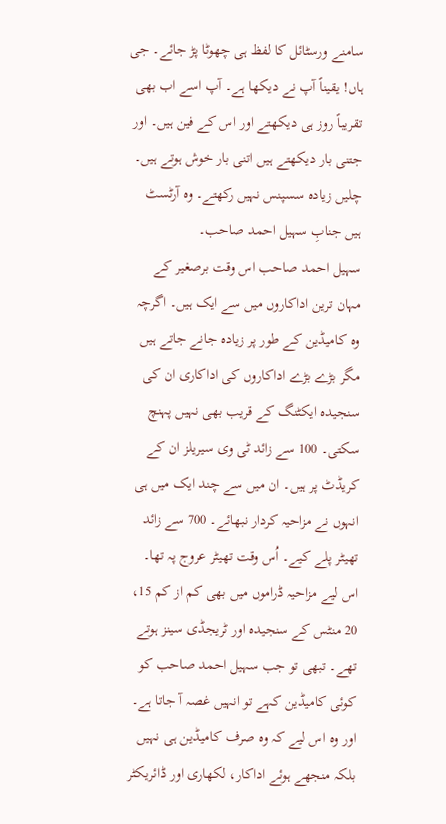سامنے ورسٹائل کا لفظ ہی چھوٹا پڑ جائے۔ جی ہاں! یقیناً آپ نے دیکھا ہے۔ آپ اسے اب بھی تقریباً روز ہی دیکھتے اور اس کے فین ہیں۔ اور جتنی بار دیکھتے ہیں اتنی بار خوش ہوتے ہیں۔ چلیں زیادہ سسپنس نہیں رکھتے۔ وہ آرٹسٹ ہیں جنابِ سہیل احمد صاحب۔
سہیل احمد صاحب اس وقت برصغیر کے مہان ترین اداکاروں میں سے ایک ہیں۔ اگرچہ وہ کامیڈین کے طور پر زیادہ جانے جاتے ہیں مگر بڑے بڑے اداکاروں کی اداکاری ان کی سنجیدہ ایکٹنگ کے قریب بھی نہیں پہنچ سکتی۔ 100 سے زائد ٹی وی سیریلز ان کے کریڈٹ پر ہیں۔ ان میں سے چند ایک میں ہی انہوں نے مزاحیہ کردار نبھائے۔ 700 سے زائد تھیٹر پلے کیے۔ اُس وقت تھیٹر عروج پہ تھا۔ اس لیے مزاحیہ ڈراموں میں بھی کم از کم 15، 20 منٹس کے سنجیدہ اور ٹریجڈی سینز ہوتے تھے۔ تبھی تو جب سہیل احمد صاحب کو کوئی کامیڈین کہے تو انہیں غصہ آ جاتا ہے۔ اور وہ اس لیے کہ وہ صرف کامیڈین ہی نہیں بلکہ منجھے ہوئے اداکار، لکھاری اور ڈائریکٹر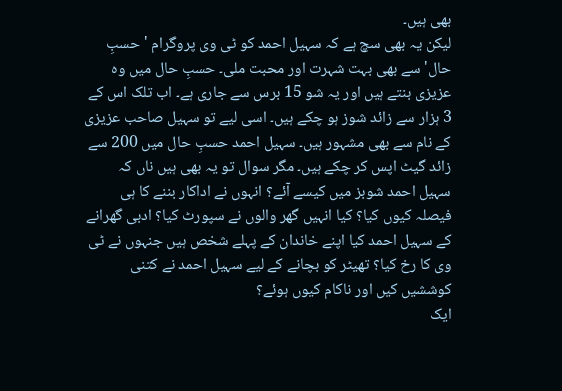بھی ہیں۔
لیکن یہ بھی سچ ہے کہ سہیل احمد کو ٹی وی پروگرام 'حسبِ حال' سے بھی بہت شہرت اور محبت ملی۔ حسبِ حال میں وہ عزیزی بنتے ہیں اور یہ شو 15 برس سے جاری ہے۔ اب تلک اس کے 3 ہزار سے زائد شوز ہو چکے ہیں۔ اسی لیے تو سہیل صاحب عزیزی کے نام سے بھی مشہور ہیں۔ سہیل احمد حسبِ حال میں 200 سے زائد گیٹ اپس کر چکے ہیں۔ مگر سوال تو یہ بھی ہیں ناں کہ سہیل احمد شوبز میں کیسے آئے؟ انہوں نے اداکار بننے کا ہی فیصلہ کیوں کیا؟ کیا انہیں گھر والوں نے سپورٹ کیا؟ ادبی گھرانے کے سہیل احمد کیا اپنے خاندان کے پہلے شخص ہیں جنہوں نے ٹی وی کا رخ کیا؟ تھیٹر کو بچانے کے لیے سہیل احمد نے کتنی کوششیں کیں اور ناکام کیوں ہوئے؟
ایک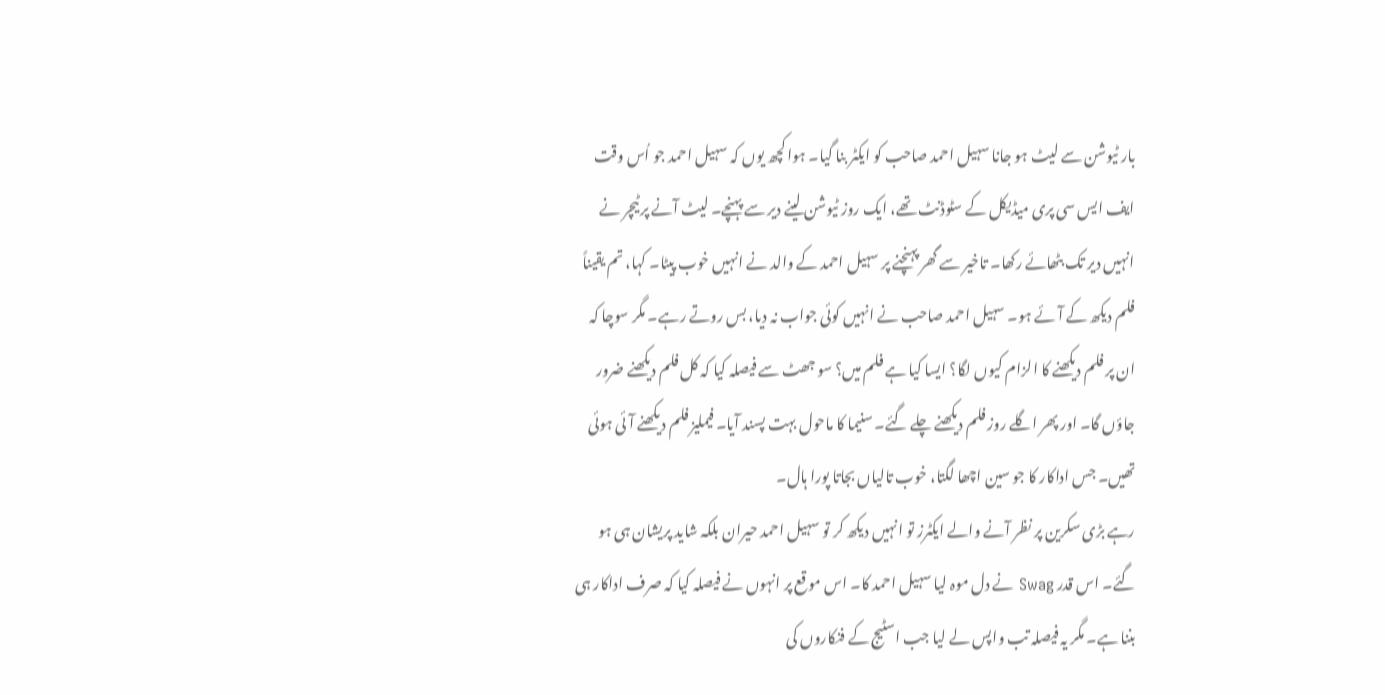بار ٹیوشن سے لیٹ ہو جانا سہیل احمد صاحب کو ایکٹر بنا گیا۔ ہوا کچھ یوں کہ سہیل احمد جو اُس وقت ایف ایس سی پری میڈیکل کے سٹوڈنٹ تھے، ایک روز ٹیوشن لینے دیر سے پہنچے۔ لیٹ آنے پر ٹیچر نے انہیں دیر تک بٹھائے رکھا۔ تاخیر سے گھر پہنچنے پر سہیل احمد کے والد نے انہیں خوب پیٹا۔ کہا، تم یقیناً فلم دیکھ کے آئے ہو۔ سہیل احمد صاحب نے انہیں کوئی جواب نہ دیا، بس روتے رہے۔ مگر سوچا کہ ان پر فلم دیکھنے کا الزام کیوں لگا؟ ایسا کیا ہے فلم میں؟ سو جھٹ سے فیصلہ کیا کہ کل فلم دیکھنے ضرور جاؤں گا۔ اور پھر اگلے روز فلم دیکھنے چلے گئے۔ سنیما کا ماحول بہت پسند آیا۔ فیملیز فلم دیکھنے آئی ہوئی تھیں۔ جس اداکار کا جو سین اچھا لگتا، خوب تالیاں بجاتا پورا ہال۔
رہے بڑی سکرین پر نظر آنے والے ایکٹرز تو انہیں دیکھ کر تو سہیل احمد حیران بلکہ شاید پریشان ہی ہو گئے۔ اس قدر Swag نے دل موہ لیا سہیل احمد کا۔ اس موقع پر انہوں نے فیصلہ کیا کہ صرف اداکار ہی بننا ہے۔ مگر یہ فیصلہ تب واپس لے لیا جب اسٹیج کے فنکاروں کی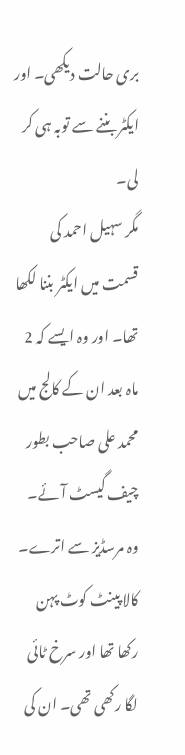بری حالت دیکھی۔ اور ایکٹر بننے سے توبہ ہی کر لی۔
مگر سہیل احمد کی قسمت میں ایکٹر بننا لکھا تھا۔ اور وہ ایسے کہ 2 ماہ بعد ان کے کالج میں محمد علی صاحب بطور چیف گیسٹ آئے۔ وہ مرسڈیز سے اترے۔ کالا پینٹ کوٹ پہن رکھا تھا اور سرخ ٹائی لگا رکھی تھی۔ ان کی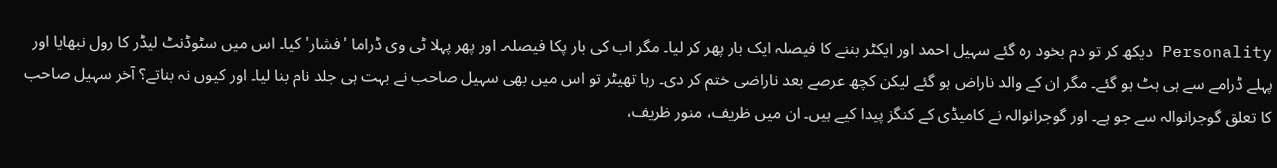Personality دیکھ کر تو دم بخود رہ گئے سہیل احمد اور ایکٹر بننے کا فیصلہ ایک بار پھر کر لیا۔ مگر اب کی بار پکا فیصلہ۔ اور پھر پہلا ٹی وی ڈراما 'فشار' کیا۔ اس میں سٹوڈنٹ لیڈر کا رول نبھایا اور پہلے ڈرامے سے ہی ہٹ ہو گئے۔ مگر ان کے والد ناراض ہو گئے لیکن کچھ عرصے بعد ناراضی ختم کر دی۔ رہا تھیٹر تو اس میں بھی سہیل صاحب نے بہت ہی جلد نام بنا لیا۔ اور کیوں نہ بناتے؟ آخر سہیل صاحب کا تعلق گوجرانوالہ سے جو ہے۔ اور گوجرانوالہ نے کامیڈی کے کنگز پیدا کیے ہیں۔ ان میں ظریف، منور ظریف،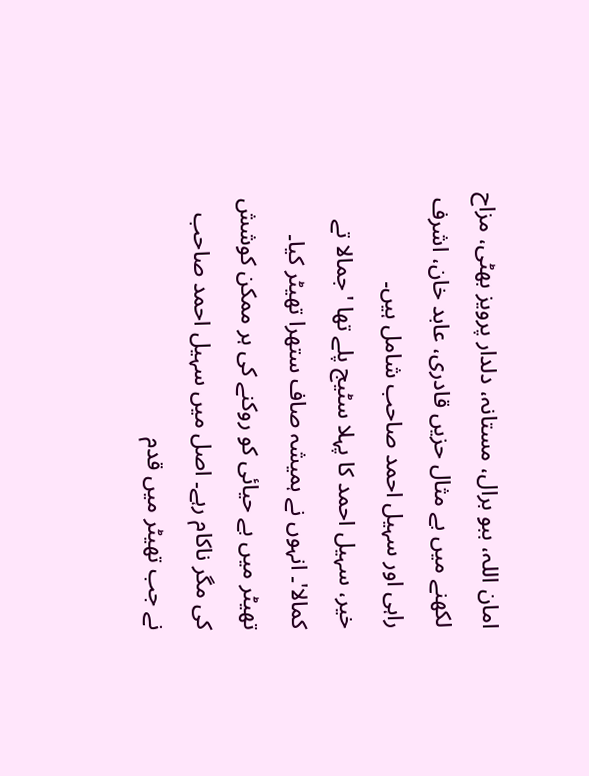امان اللہ، ببو برال، مستانہ، دلدار پرویز بھٹی، مزاح لکھنے میں بے مثال حزیں قادری، عابد خان، اشرف راہی اور سہیل احمد صاحب شامل ہیں۔
خیر، سہیل احمد کا پہلا سٹیج پلے تھا 'جمالا تے کمالا'۔ انہوں نے ہمیشہ صاف ستھرا تھیٹر کیا۔ تھیٹر میں بے حیائی کو روکنے کی ہر ممکن کوشش کی مگر ناکام رہے۔ اصل میں سہیل احمد صاحب نے جب تھیٹر میں قدم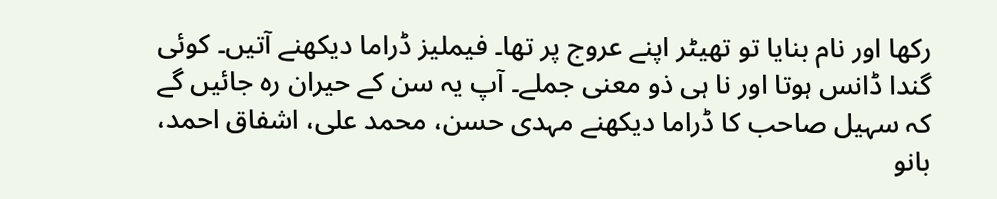رکھا اور نام بنایا تو تھیٹر اپنے عروج پر تھا۔ فیملیز ڈراما دیکھنے آتیں۔ کوئی گندا ڈانس ہوتا اور نا ہی ذو معنی جملے۔ آپ یہ سن کے حیران رہ جائیں گے کہ سہیل صاحب کا ڈراما دیکھنے مہدی حسن، محمد علی، اشفاق احمد، بانو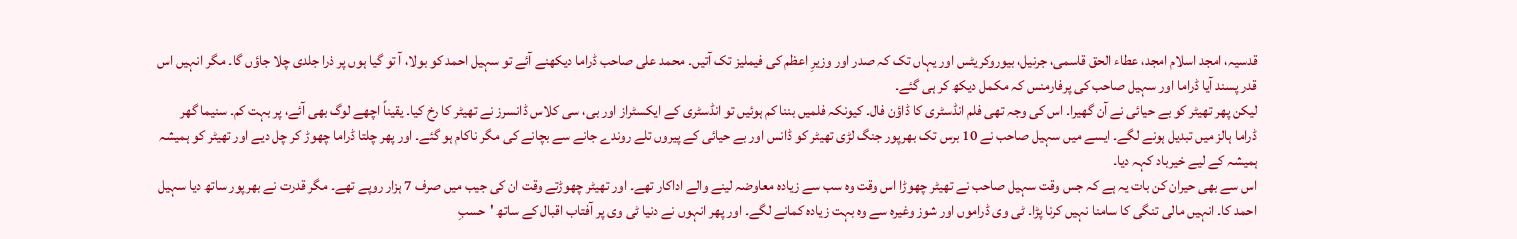قدسیہ، امجد اسلام امجد، عطاء الحق قاسمی، جرنیل، بیوروکریٹس اور یہاں تک کہ صدر اور وزیرِ اعظم کی فیملیز تک آتیں۔ محمد علی صاحب ڈراما دیکھنے آئے تو سہیل احمد کو بولا، آ تو گیا ہوں پر ذرا جلدی چلا جاؤں گا۔ مگر انہیں اس قدر پسند آیا ڈراما اور سہیل صاحب کی پرفارمنس کہ مکمل دیکھ کر ہی گئے۔
لیکن پھر تھیٹر کو بے حیائی نے آن گھیرا۔ اس کی وجہ تھی فلم انڈسٹری کا ڈاؤن فال۔ کیونکہ فلمیں بننا کم ہوئیں تو انڈسٹری کے ایکسٹراز اور بی، سی کلاس ڈانسرز نے تھیٹر کا رخ کیا۔ یقیناً اچھے لوگ بھی آئے، پر بہت کم۔ سنیما گھر ڈراما ہالز میں تبدیل ہونے لگے۔ ایسے میں سہیل صاحب نے 10 برس تک بھرپور جنگ لڑی تھیٹر کو ڈانس اور بے حیائی کے پیروں تلے روندے جانے سے بچانے کی مگر ناکام ہو گئے۔ اور پھر چلتا ڈراما چھوڑ کر چل دیے اور تھیٹر کو ہمیشہ ہمیشہ کے لیے خیرباد کہہ دیا۔
اس سے بھی حیران کن بات یہ ہے کہ جس وقت سہیل صاحب نے تھیٹر چھوڑا اس وقت وہ سب سے زیادہ معاوضہ لینے والے اداکار تھے۔ اور تھیٹر چھوڑتے وقت ان کی جیب میں صرف 7 ہزار روپے تھے۔ مگر قدرت نے بھرپور ساتھ دیا سہیل احمد کا۔ انہیں مالی تنگی کا سامنا نہیں کرنا پڑا۔ ٹی وی ڈراموں اور شوز وغیرہ سے وہ بہت زیادہ کمانے لگے۔ اور پھر انہوں نے دنیا ٹی وی پر آفتاب اقبال کے ساتھ 'حسبِ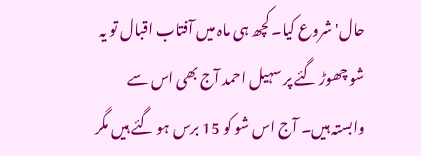حال' شروع کیا۔ کچھ ہی ماہ میں آفتاب اقبال تو یہ شو چھوڑ گئے پر سہیل احمد آج بھی اس سے وابستہ ہیں۔ آج اس شو کو 15 برس ہو گئے ہیں مگر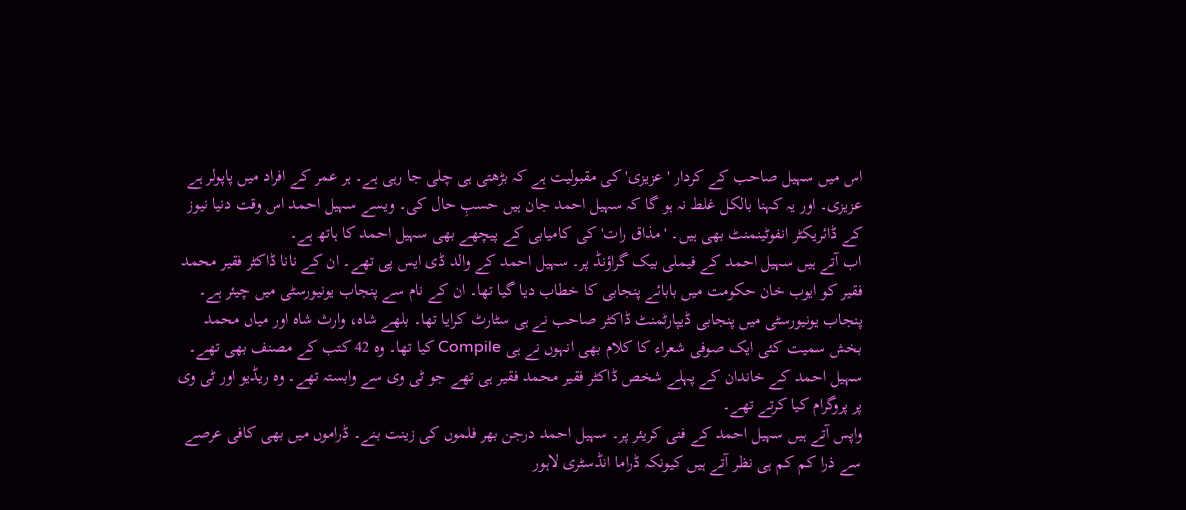اس میں سہیل صاحب کے کردار ' عزیزی' کی مقبولیت ہے کہ بڑھتی ہی چلی جا رہی ہے۔ ہر عمر کے افراد میں پاپولر ہے عزیزی۔ اور یہ کہنا بالکل غلط نہ ہو گا کہ سہیل احمد جان ہیں حسبِ حال کی۔ ویسے سہیل احمد اس وقت دنیا نیوز کے ڈائریکٹر انفوٹینمنٹ بھی ہیں۔ 'مذاق رات' کی کامیابی کے پیچھے بھی سہیل احمد کا ہاتھ ہے۔
اب آتے ہیں سہیل احمد کے فیملی بیک گراؤنڈ پر۔ سہیل احمد کے والد ڈی ایس پی تھے۔ ان کے نانا ڈاکٹر فقیر محمد فقیر کو ایوب خان حکومت میں بابائے پنجابی کا خطاب دیا گیا تھا۔ ان کے نام سے پنجاب یونیورسٹی میں چیئر ہے۔ پنجاب یونیورسٹی میں پنجابی ڈیپارٹمنٹ ڈاکٹر صاحب نے ہی سٹارٹ کرایا تھا۔ بلھے شاہ، وارث شاہ اور میاں محمد بخش سمیت کئی ایک صوفی شعراء کا کلام بھی انہوں نے ہی Compile کیا تھا۔ وہ 42 کتب کے مصنف بھی تھے۔ سہیل احمد کے خاندان کے پہلے شخص ڈاکٹر فقیر محمد فقیر ہی تھے جو ٹی وی سے وابستہ تھے۔ وہ ریڈیو اور ٹی وی پر پروگرام کیا کرتے تھے۔
واپس آتے ہیں سہیل احمد کے فنی کریئر پر۔ سہیل احمد درجن بھر فلموں کی زینت بنے۔ ڈراموں میں بھی کافی عرصے سے ذرا کم کم ہی نظر آتے ہیں کیونکہ ڈراما انڈسٹری لاہور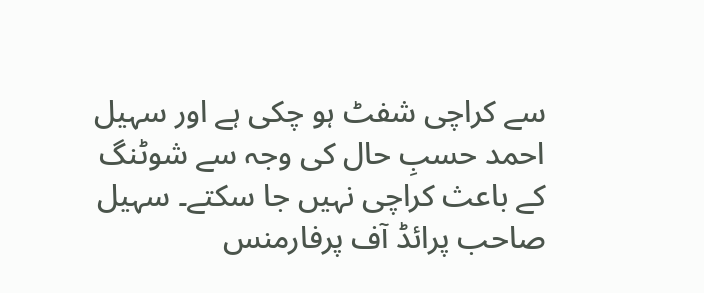سے کراچی شفٹ ہو چکی ہے اور سہیل احمد حسبِ حال کی وجہ سے شوٹنگ کے باعث کراچی نہیں جا سکتے۔ سہیل صاحب پرائڈ آف پرفارمنس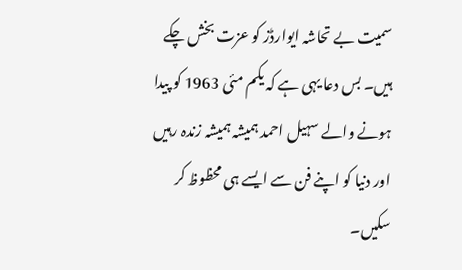سمیت بے تحاشہ ایوارڈز کو عزت بخش چکے ہیں۔ بس دعا یہی ہے کہ یکم مئی 1963 کو پیدا ہونے والے سہیل احمد ہمیشہ ہمیشہ زندہ رہیں اور دنیا کو اپنے فن سے ایسے ہی محظوظ کر سکیں۔